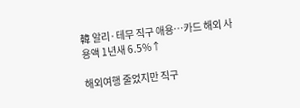韓 알리·테무 직구 애용…카드 해외 사용액 1년새 6.5%↑

해외여행 줄었지만 직구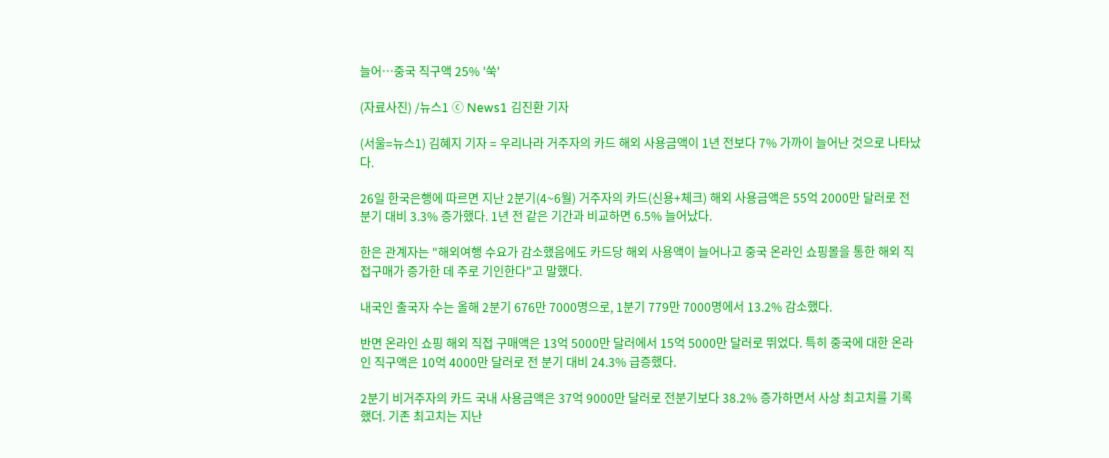늘어…중국 직구액 25% '쑥'

(자료사진) /뉴스1 ⓒ News1 김진환 기자

(서울=뉴스1) 김혜지 기자 = 우리나라 거주자의 카드 해외 사용금액이 1년 전보다 7% 가까이 늘어난 것으로 나타났다.

26일 한국은행에 따르면 지난 2분기(4~6월) 거주자의 카드(신용+체크) 해외 사용금액은 55억 2000만 달러로 전 분기 대비 3.3% 증가했다. 1년 전 같은 기간과 비교하면 6.5% 늘어났다.

한은 관계자는 "해외여행 수요가 감소했음에도 카드당 해외 사용액이 늘어나고 중국 온라인 쇼핑몰을 통한 해외 직접구매가 증가한 데 주로 기인한다"고 말했다.

내국인 출국자 수는 올해 2분기 676만 7000명으로, 1분기 779만 7000명에서 13.2% 감소했다.

반면 온라인 쇼핑 해외 직접 구매액은 13억 5000만 달러에서 15억 5000만 달러로 뛰었다. 특히 중국에 대한 온라인 직구액은 10억 4000만 달러로 전 분기 대비 24.3% 급증했다.

2분기 비거주자의 카드 국내 사용금액은 37억 9000만 달러로 전분기보다 38.2% 증가하면서 사상 최고치를 기록했더. 기존 최고치는 지난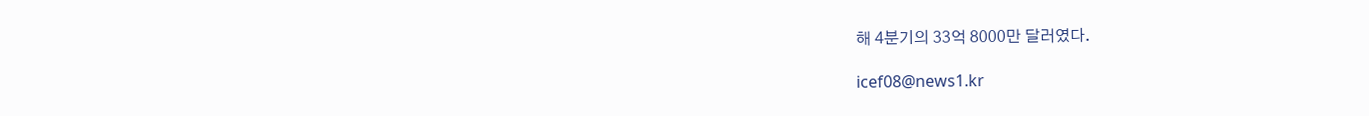해 4분기의 33억 8000만 달러였다.

icef08@news1.kr